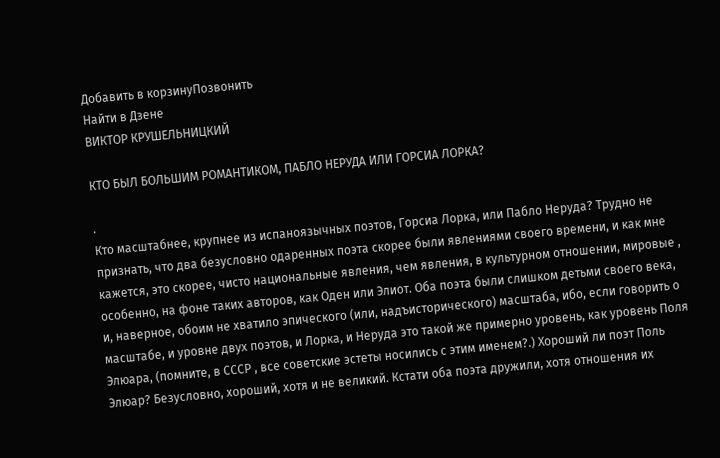Добавить в корзинуПозвонить
Найти в Дзене
ВИКТОР КРУШЕЛЬНИЦКИЙ

КТО БЫЛ БОЛЬШИМ РОМАНТИКОМ, ПАБЛО НЕРУДА ИЛИ ГОРСИА ЛОРКА?

.
Кто масштабнее, крупнее из испаноязычных поэтов, Горсиа Лорка, или Пабло Неруда? Трудно не признать, что два безусловно одаренных поэта скорее были явлениями своего времени, и как мне кажется, это скорее, чисто национальные явления, чем явления, в культурном отношении, мировые , особенно, на фоне таких авторов, как Оден или Элиот. Оба поэта были слишком детьми своего века, и, наверное, обоим не хватило эпического (или, надъисторического) масштаба, ибо, если говорить о масштабе, и уровне двух поэтов, и Лорка, и Неруда это такой же примерно уровень, как уровень Поля Элюара, (помните, в СССР , все советские эстеты носились с этим именем?.) Хороший ли поэт Поль Элюар? Безусловно, хороший, хотя и не великий. Кстати оба поэта дружили, хотя отношения их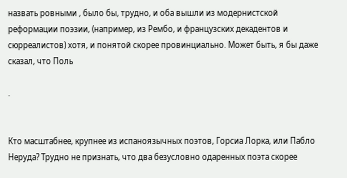назвать ровными , было бы, трудно, и оба вышли из модернистской реформации поэзии, (например, из Рембо, и французских декадентов и сюрреалистов) хотя, и понятой скорее провинциально. Может быть, я бы даже сказал, что Поль

.


Кто масштабнее, крупнее из испаноязычных поэтов, Горсиа Лорка, или Пабло Неруда? Трудно не признать, что два безусловно одаренных поэта скорее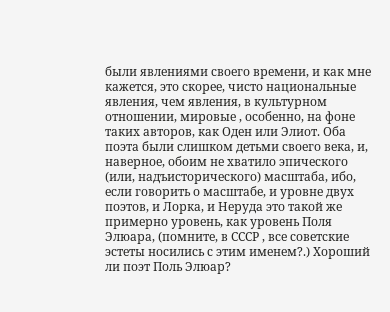были явлениями своего времени, и как мне кажется, это скорее, чисто национальные явления, чем явления, в культурном отношении, мировые , особенно, на фоне таких авторов, как Оден или Элиот. Оба поэта были слишком детьми своего века, и, наверное, обоим не хватило эпического (или, надъисторического) масштаба, ибо, если говорить о масштабе, и уровне двух поэтов, и Лорка, и Неруда это такой же примерно уровень, как уровень Поля Элюара, (помните, в СССР , все советские эстеты носились с этим именем?.) Хороший ли поэт Поль Элюар?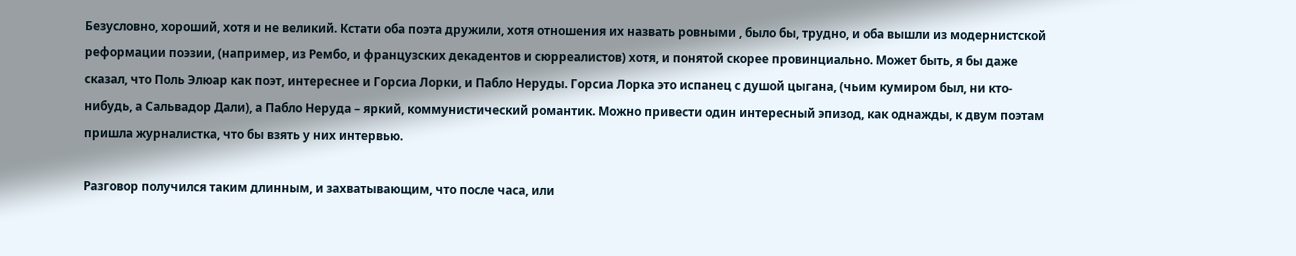Безусловно, хороший, хотя и не великий. Кстати оба поэта дружили, хотя отношения их назвать ровными , было бы, трудно, и оба вышли из модернистской реформации поэзии, (например, из Рембо, и французских декадентов и сюрреалистов) хотя, и понятой скорее провинциально. Может быть, я бы даже сказал, что Поль Элюар как поэт, интереснее и Горсиа Лорки, и Пабло Неруды. Горсиа Лорка это испанец с душой цыгана, (чьим кумиром был, ни кто-нибудь, а Сальвадор Дали), а Пабло Неруда – яркий, коммунистический романтик. Можно привести один интересный эпизод, как однажды, к двум поэтам пришла журналистка, что бы взять у них интервью.

Разговор получился таким длинным, и захватывающим, что после часа, или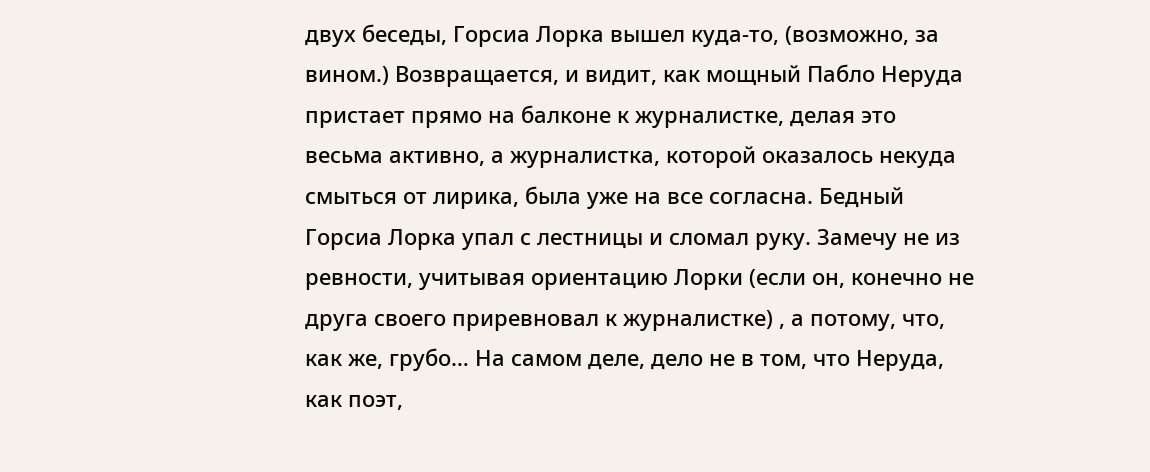двух беседы, Горсиа Лорка вышел куда-то, (возможно, за вином.) Возвращается, и видит, как мощный Пабло Неруда пристает прямо на балконе к журналистке, делая это весьма активно, а журналистка, которой оказалось некуда смыться от лирика, была уже на все согласна. Бедный Горсиа Лорка упал с лестницы и сломал руку. Замечу не из ревности, учитывая ориентацию Лорки (если он, конечно не друга своего приревновал к журналистке) , а потому, что, как же, грубо… На самом деле, дело не в том, что Неруда, как поэт,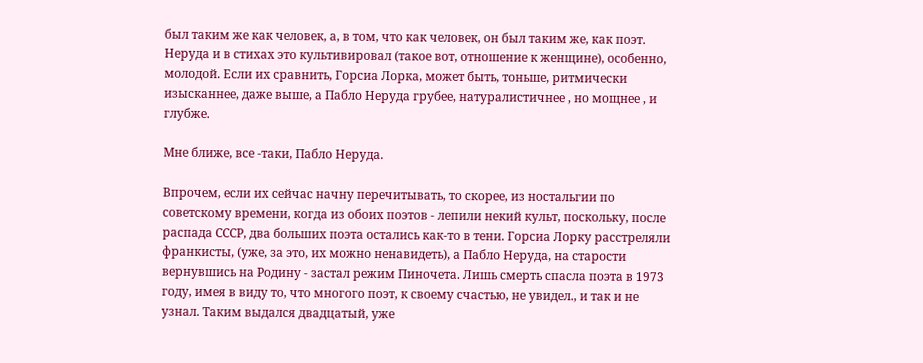был таким же как человек, а, в том, что как человек, он был таким же, как поэт. Неруда и в стихах это культивировал (такое вот, отношение к женщине), особенно, молодой. Если их сравнить, Горсиа Лорка, может быть, тоньше, ритмически изысканнее, даже выше, а Пабло Неруда грубее, натуралистичнее , но мощнее , и глубже.

Мне ближе, все -таки, Пабло Неруда.

Впрочем, если их сейчас начну перечитывать, то скорее, из ностальгии по советскому времени, когда из обоих поэтов - лепили некий культ, поскольку, после распада СССР, два больших поэта остались как-то в тени. Горсиа Лорку расстреляли франкисты, (уже, за это, их можно ненавидеть), а Пабло Неруда, на старости вернувшись на Родину - застал режим Пиночета. Лишь смерть спасла поэта в 1973 году, имея в виду то, что многого поэт, к своему счастью, не увидел., и так и не узнал. Таким выдался двадцатый, уже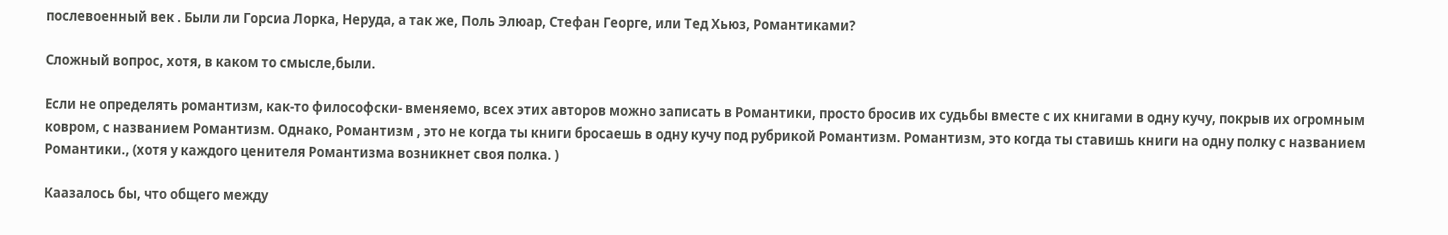послевоенный век . Были ли Горсиа Лорка, Неруда, а так же, Поль Элюар, Стефан Георге, или Тед Хьюз, Романтиками?

Сложный вопрос, хотя, в каком то смысле,были.

Если не определять романтизм, как-то философски- вменяемо, всех этих авторов можно записать в Романтики, просто бросив их судьбы вместе с их книгами в одну кучу, покрыв их огромным ковром, с названием Романтизм. Однако, Романтизм , это не когда ты книги бросаешь в одну кучу под рубрикой Романтизм. Романтизм, это когда ты ставишь книги на одну полку с названием Романтики., (хотя у каждого ценителя Романтизма возникнет своя полка. )

Каазалось бы, что общего между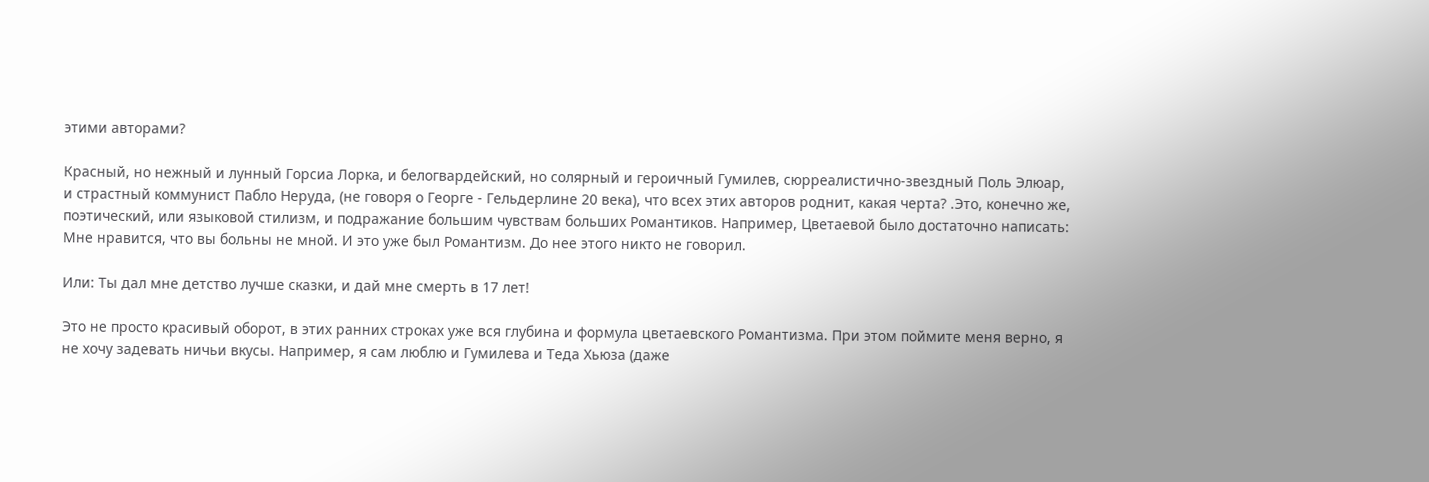этими авторами?

Красный, но нежный и лунный Горсиа Лорка, и белогвардейский, но солярный и героичный Гумилев, сюрреалистично-звездный Поль Элюар, и страстный коммунист Пабло Неруда, (не говоря о Георге - Гельдерлине 20 века), что всех этих авторов роднит, какая черта? .Это, конечно же, поэтический, или языковой стилизм, и подражание большим чувствам больших Романтиков. Например, Цветаевой было достаточно написать: Мне нравится, что вы больны не мной. И это уже был Романтизм. До нее этого никто не говорил.

Или: Ты дал мне детство лучше сказки, и дай мне смерть в 17 лет!

Это не просто красивый оборот, в этих ранних строках уже вся глубина и формула цветаевского Романтизма. При этом поймите меня верно, я не хочу задевать ничьи вкусы. Например, я сам люблю и Гумилева и Теда Хьюза (даже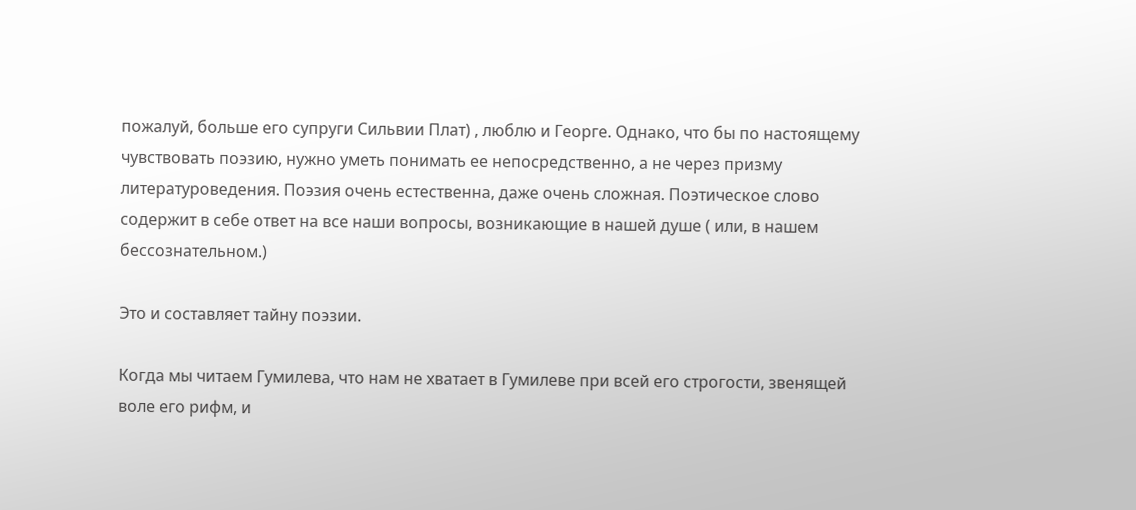пожалуй, больше его супруги Сильвии Плат) , люблю и Георге. Однако, что бы по настоящему чувствовать поэзию, нужно уметь понимать ее непосредственно, а не через призму литературоведения. Поэзия очень естественна, даже очень сложная. Поэтическое слово содержит в себе ответ на все наши вопросы, возникающие в нашей душе ( или, в нашем бессознательном.)

Это и составляет тайну поэзии.

Когда мы читаем Гумилева, что нам не хватает в Гумилеве при всей его строгости, звенящей воле его рифм, и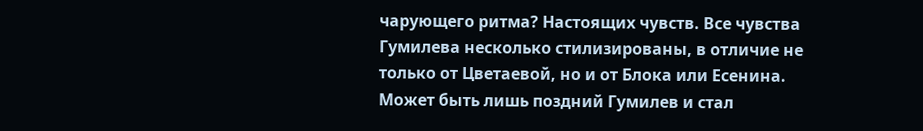чарующего ритма? Настоящих чувств. Все чувства Гумилева несколько стилизированы, в отличие не только от Цветаевой, но и от Блока или Есенина. Может быть лишь поздний Гумилев и стал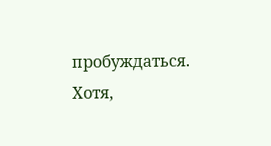пробуждаться. Хотя,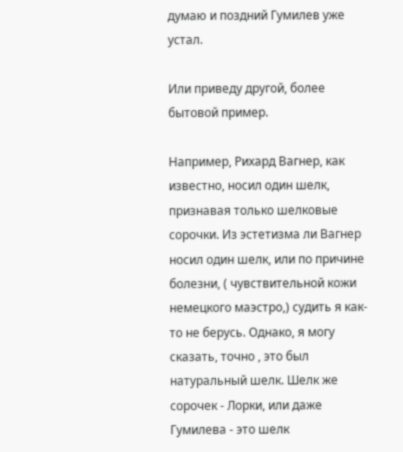думаю и поздний Гумилев уже устал.

Или приведу другой, более бытовой пример.

Например, Рихард Вагнер, как известно, носил один шелк, признавая только шелковые сорочки. Из эстетизма ли Вагнер носил один шелк, или по причине болезни, ( чувствительной кожи немецкого маэстро,) судить я как-то не берусь. Однако, я могу сказать, точно , это был натуральный шелк. Шелк же сорочек - Лорки, или даже Гумилева - это шелк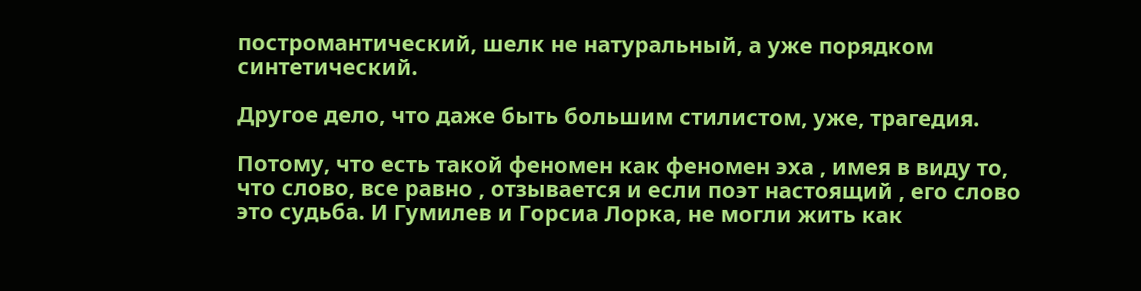постромантический, шелк не натуральный, а уже порядком синтетический.

Другое дело, что даже быть большим стилистом, уже, трагедия.

Потому, что есть такой феномен как феномен эха , имея в виду то, что слово, все равно , отзывается и если поэт настоящий , его слово это судьба. И Гумилев и Горсиа Лорка, не могли жить как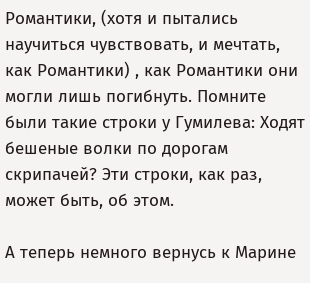Романтики, (хотя и пытались научиться чувствовать, и мечтать, как Романтики) , как Романтики они могли лишь погибнуть. Помните были такие строки у Гумилева: Ходят бешеные волки по дорогам скрипачей? Эти строки, как раз, может быть, об этом.

А теперь немного вернусь к Марине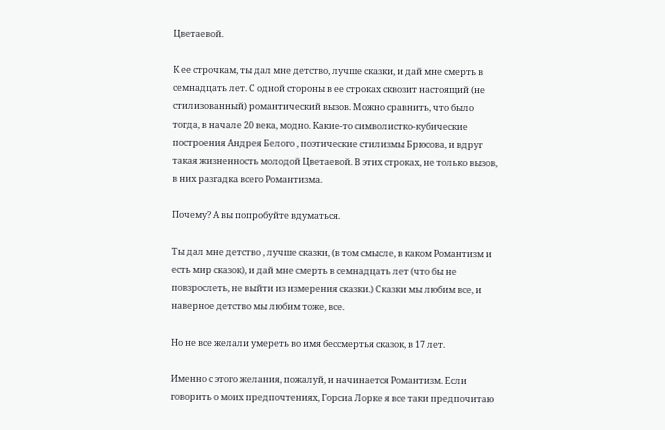Цветаевой.

К ее строчкам, ты дал мне детство, лучше сказки, и дай мне смерть в семнадцать лет. С одной стороны в ее строках сквозит настоящий (не стилизованный) романтический вызов. Можно сравнить, что было тогда, в начале 20 века, модно. Какие-то символистко-кубические построения Андрея Белого , поэтические стилизмы Брюсова, и вдруг такая жизненность молодой Цветаевой. В этих строках, не только вызов, в них разгадка всего Романтизма.

Почему? А вы попробуйте вдуматься.

Ты дал мне детство , лучше сказки, (в том смысле, в каком Романтизм и есть мир сказок), и дай мне смерть в семнадцать лет (что бы не повзрослеть, не выйти из измерения сказки.) Сказки мы любим все, и наверное детство мы любим тоже, все.

Но не все желали умереть во имя бессмертья сказок, в 17 лет.

Именно с этого желания, пожалуй, и начинается Романтизм. Если говорить о моих предпочтениях, Горсиа Лорке я все таки предпочитаю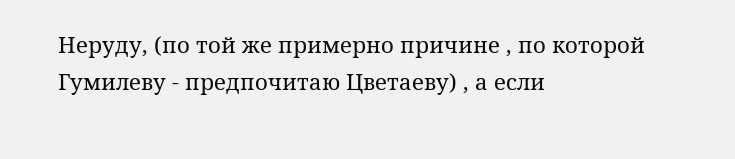Неруду, (по той же примерно причине , по которой Гумилеву - предпочитаю Цветаеву) , а если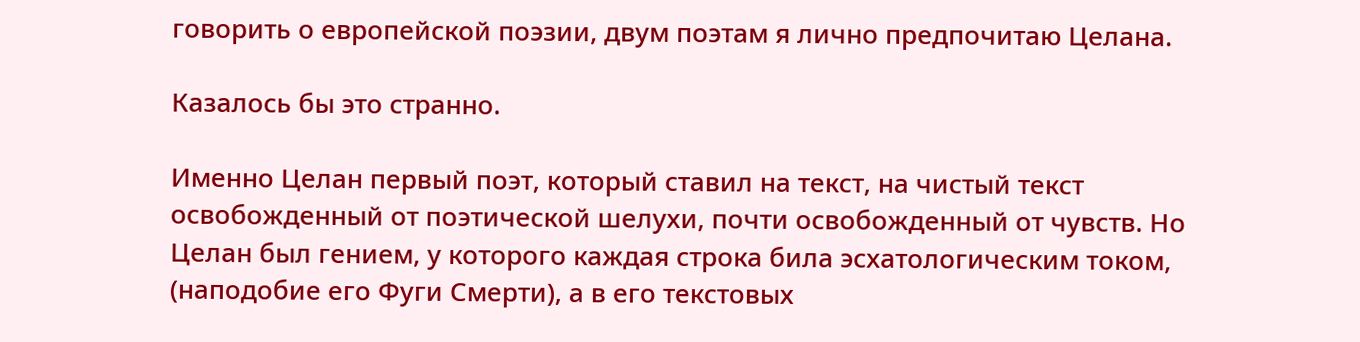говорить о европейской поэзии, двум поэтам я лично предпочитаю Целана.

Казалось бы это странно.

Именно Целан первый поэт, который ставил на текст, на чистый текст освобожденный от поэтической шелухи, почти освобожденный от чувств. Но Целан был гением, у которого каждая строка била эсхатологическим током, (наподобие его Фуги Смерти), а в его текстовых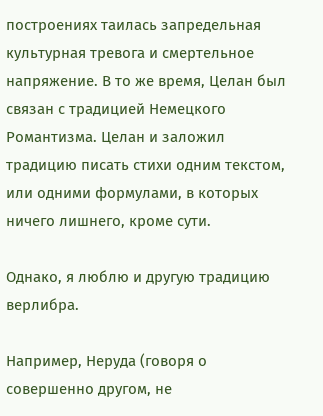построениях таилась запредельная культурная тревога и смертельное напряжение. В то же время, Целан был связан с традицией Немецкого Романтизма. Целан и заложил традицию писать стихи одним текстом, или одними формулами, в которых ничего лишнего, кроме сути.

Однако, я люблю и другую традицию верлибра.

Например, Неруда (говоря о совершенно другом, не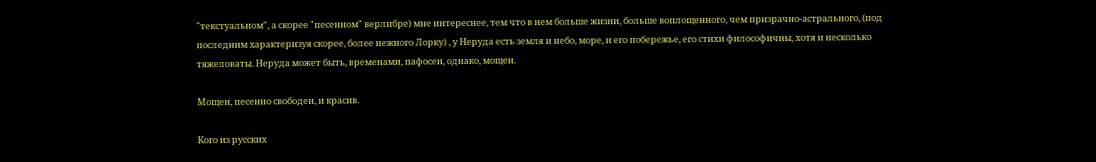"текстуальном", а скорее "песенном" верлибре) мне интереснее, тем что в нем больше жизни, больше воплощенного, чем призрачно-астрального, (под последним характеризуя скорее, более нежного Лорку) , у Неруда есть земля и небо, море, и его побережье, его стихи философичны, хотя и несколько тяжеловаты. Неруда может быть, временами, пафосен, однако, мощен.

Мощен, песенно свободен, и красив.

Кого из русских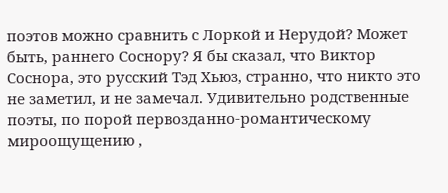поэтов можно сравнить с Лоркой и Нерудой? Может быть, раннего Соснору? Я бы сказал, что Виктор Соснора, это русский Тэд Хьюз, странно, что никто это не заметил, и не замечал. Удивительно родственные поэты, по порой первозданно-романтическому мироощущению ,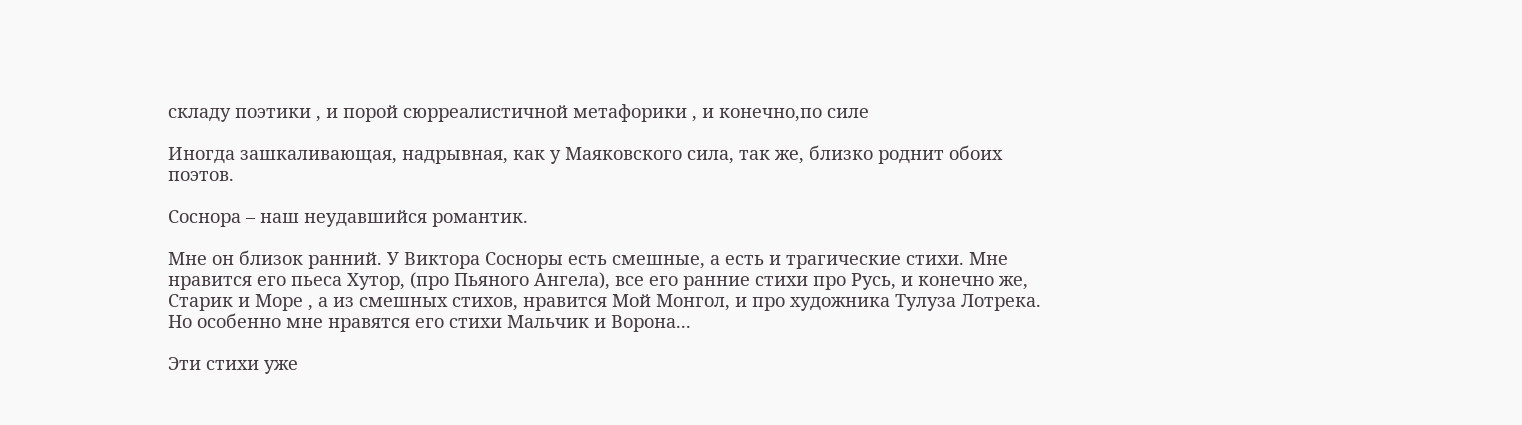складу поэтики , и порой сюрреалистичной метафорики , и конечно,по силе

Иногда зашкаливающая, надрывная, как у Маяковского сила, так же, близко роднит обоих поэтов.

Соснора – наш неудавшийся романтик.

Мне он близок ранний. У Виктора Сосноры есть смешные, а есть и трагические стихи. Мне нравится его пьеса Хутор, (про Пьяного Ангела), все его ранние стихи про Русь, и конечно же, Старик и Море , а из смешных стихов, нравится Мой Монгол, и про художника Тулуза Лотрека. Но особенно мне нравятся его стихи Мальчик и Ворона...

Эти стихи уже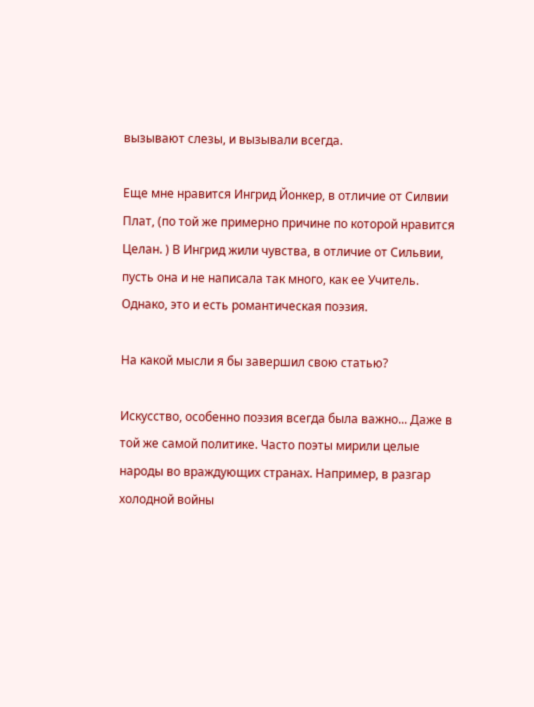вызывают слезы, и вызывали всегда.

Еще мне нравится Ингрид Йонкер, в отличие от Силвии Плат, (по той же примерно причине по которой нравится Целан. ) В Ингрид жили чувства, в отличие от Сильвии, пусть она и не написала так много, как ее Учитель. Однако, это и есть романтическая поэзия.

На какой мысли я бы завершил свою статью?

Искусство, особенно поэзия всегда была важно... Даже в той же самой политике. Часто поэты мирили целые народы во враждующих странах. Например, в разгар холодной войны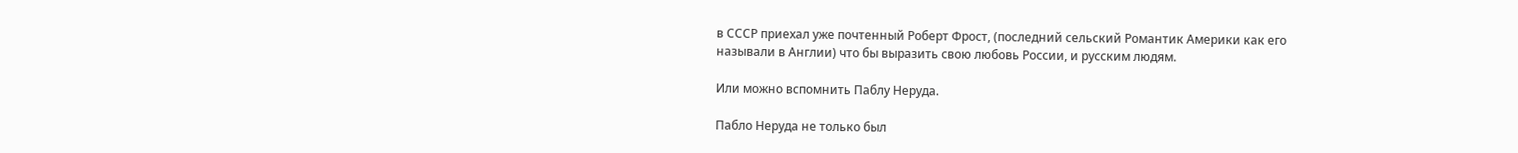в СССР приехал уже почтенный Роберт Фрост, (последний сельский Романтик Америки как его называли в Англии) что бы выразить свою любовь России, и русским людям.

Или можно вспомнить Паблу Неруда.

Пабло Неруда не только был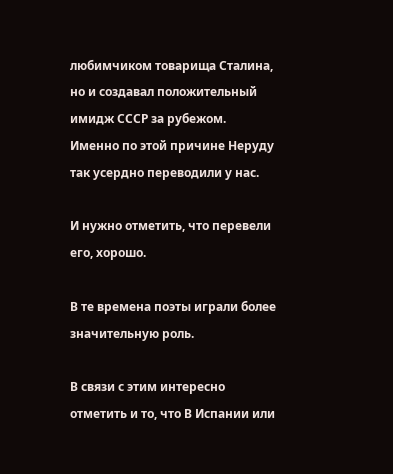любимчиком товарища Сталина, но и создавал положительный имидж СССР за рубежом. Именно по этой причине Неруду так усердно переводили у нас.

И нужно отметить, что перевели его, хорошо.

В те времена поэты играли более значительную роль.

В связи с этим интересно отметить и то, что В Испании или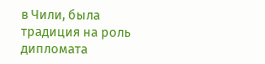в Чили, была традиция на роль дипломата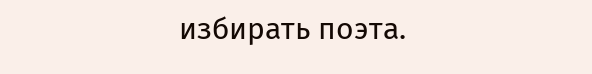избирать поэта.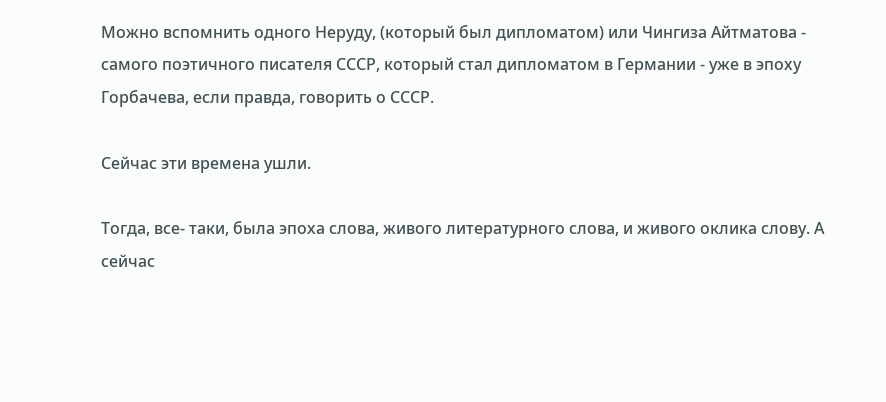Можно вспомнить одного Неруду, (который был дипломатом) или Чингиза Айтматова - самого поэтичного писателя СССР, который стал дипломатом в Германии - уже в эпоху Горбачева, если правда, говорить о СССР.

Сейчас эти времена ушли.

Тогда, все- таки, была эпоха слова, живого литературного слова, и живого оклика слову. А сейчас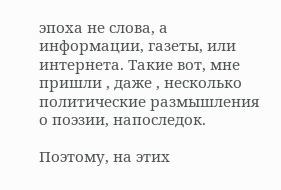эпоха не слова, а информации, газеты, или интернета. Такие вот, мне пришли , даже , несколько политические размышления о поэзии, напоследок.

Поэтому, на этих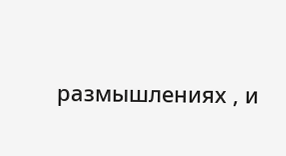размышлениях , и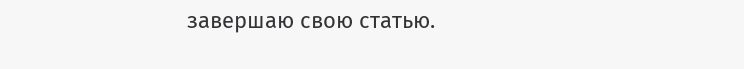завершаю свою статью.